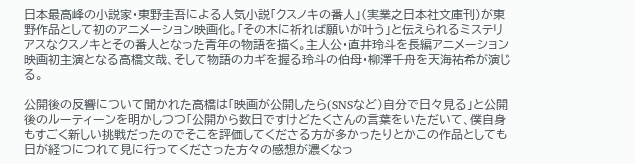日本最高峰の小説家・東野圭吾による人気小説「クスノキの番人」(実業之日本社文庫刊)が東野作品として初のアニメーション映画化。「その木に祈れば願いが叶う」と伝えられるミステリアスなクスノキとその番人となった青年の物語を描く。主人公・直井玲斗を長編アニメーション映画初主演となる高橋文哉、そして物語のカギを握る玲斗の伯母・柳澤千舟を天海祐希が演じる。

公開後の反響について聞かれた高橋は「映画が公開したら(SNSなど)自分で日々見る」と公開後のルーティーンを明かしつつ「公開から数日ですけどたくさんの言葉をいただいて、僕自身もすごく新しい挑戦だったのでそこを評価してくださる方が多かったりとかこの作品としても日が経つにつれて見に行ってくださった方々の感想が濃くなっ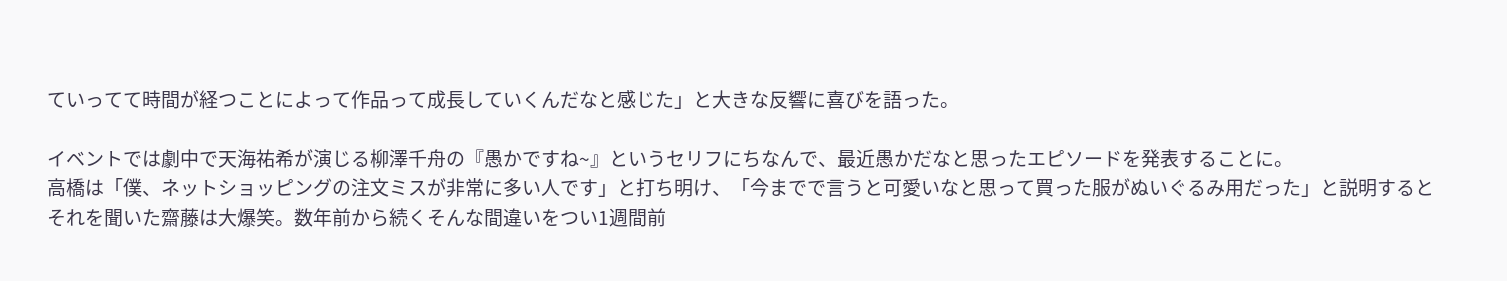ていってて時間が経つことによって作品って成長していくんだなと感じた」と大きな反響に喜びを語った。

イベントでは劇中で天海祐希が演じる柳澤千舟の『愚かですね~』というセリフにちなんで、最近愚かだなと思ったエピソードを発表することに。
高橋は「僕、ネットショッピングの注文ミスが非常に多い人です」と打ち明け、「今までで言うと可愛いなと思って買った服がぬいぐるみ用だった」と説明するとそれを聞いた齋藤は大爆笑。数年前から続くそんな間違いをつい1週間前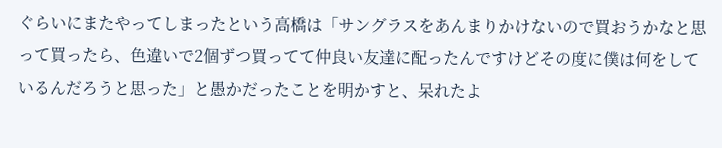ぐらいにまたやってしまったという高橋は「サングラスをあんまりかけないので買おうかなと思って買ったら、色違いで2個ずつ買ってて仲良い友達に配ったんですけどその度に僕は何をしているんだろうと思った」と愚かだったことを明かすと、呆れたよ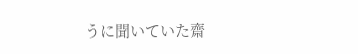うに聞いていた齋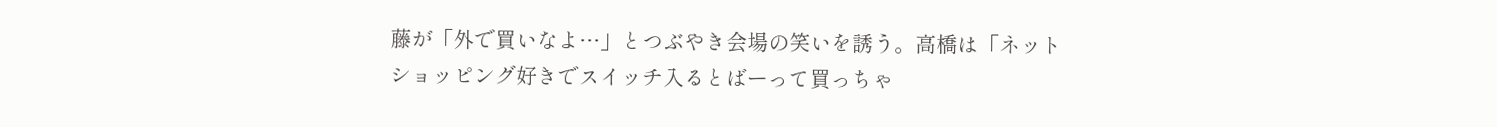藤が「外で買いなよ…」とつぶやき会場の笑いを誘う。高橋は「ネットショッピング好きでスイッチ入るとばーって買っちゃ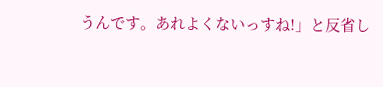うんです。あれよくないっすね!」と反省し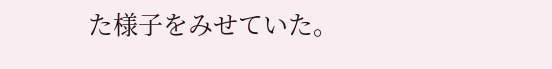た様子をみせていた。